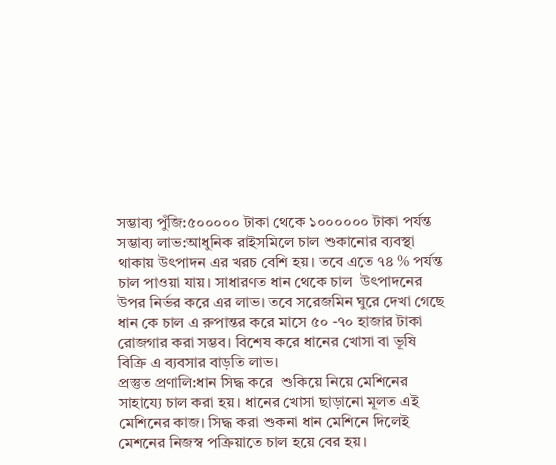সম্ভাব্য পুঁজি:৫০০০০০ টাকা থেকে ১০০০০০০ টাকা পর্যন্ত
সম্ভাব্য লাভ:আধুনিক রাইসমিলে চাল শুকানোর ব্যবস্থা থাকায় উৎপাদন এর খরচ বেশি হয়। তবে এতে ৭৪ % পর্যন্ত চাল পাওয়া যায়। সাধারণত ধান থেকে চাল  উৎপাদনের  উপর নির্ভর করে এর লাভ। তবে সরেজমিন ঘুরে দেখা গেছে ধান কে চাল এ রুপান্তর করে মাসে ৫০ -৭০ হাজার টাকা রোজগার করা সম্ভব। বিশেষ করে ধানের খোসা বা ভূষি বিক্রি এ ব্যবসার বাড়তি লাভ।
প্রস্তুত প্রণালি:ধান সিদ্ধ করে  শুকিয়ে নিয়ে মেশিনের সাহায্যে চাল করা হয়। ধানের খোসা ছাড়ানো মূলত এই মেশিনের কাজ। সিদ্ধ করা শুকনা ধান মেশিনে দিলেই মেশনের নিজস্ব পক্রিয়াতে চাল হয়ে বের হয়।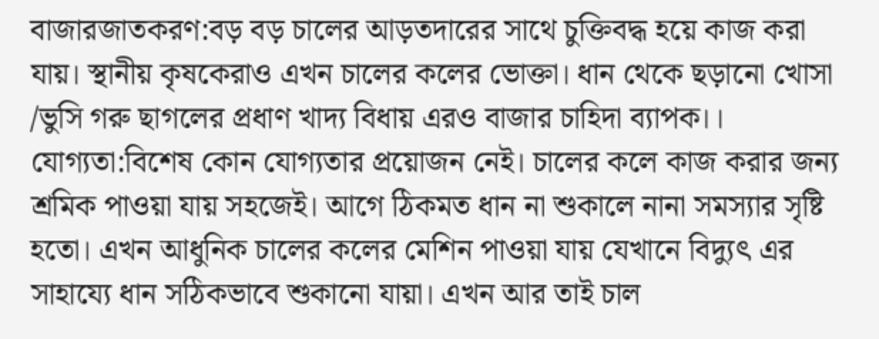বাজারজাতকরণ:বড় বড় চালের আড়তদারের সাথে চুক্তিবদ্ধ হয়ে কাজ করা যায়। স্থানীয় কৃষকেরাও এখন চালের কলের ভোক্তা। ধান থেকে ছড়ানো খোসা /ভুসি গরু ছাগলের প্রধাণ খাদ্য বিধায় এরও বাজার চাহিদা ব্যাপক।।
যোগ্যতা:বিশেষ কোন যোগ্যতার প্রয়োজন নেই। চালের কলে কাজ করার জন্য শ্রমিক পাওয়া যায় সহজেই। আগে ঠিকমত ধান না শুকালে নানা সমস্যার সৃষ্টি হতো। এখন আধুনিক চালের কলের মেশিন পাওয়া যায় যেখানে বিদ্যুৎ এর সাহায্যে ধান সঠিকভাবে শুকানো যায়া। এখন আর তাই চাল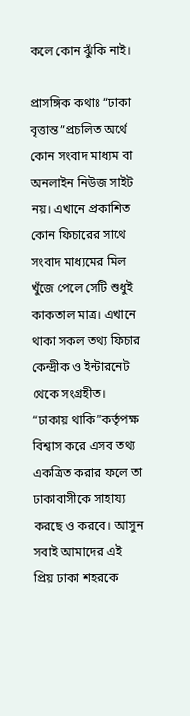কলে কোন ঝুঁকি নাই।

প্রাসঙ্গিক কথাঃ “ঢাকা বৃত্তান্ত”প্রচলিত অর্থে কোন সংবাদ মাধ্যম বা অনলাইন নিউজ সাইট নয়। এখানে প্রকাশিত কোন ফিচারের সাথে সংবাদ মাধ্যমের মিল খুঁজে পেলে সেটি শুধুই কাকতাল মাত্র। এখানে থাকা সকল তথ্য ফিচার কেন্দ্রীক ও ইন্টারনেট থেকে সংগ্রহীত। “ঢাকায় থাকি”কর্তৃপক্ষ বিশ্বাস করে এসব তথ্য একত্রিত করার ফলে তা ঢাকাবাসীকে সাহায্য করছে ও করবে। আসুন সবাই আমাদের এই প্রিয় ঢাকা শহরকে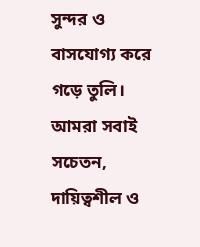সুন্দর ও বাসযোগ্য করে গড়ে তুলি। আমরা সবাই সচেতন, দায়িত্বশীল ও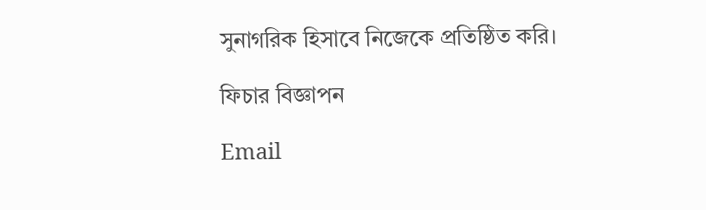সুনাগরিক হিসাবে নিজেকে প্রতিষ্ঠিত করি।

ফিচার বিজ্ঞাপন

Email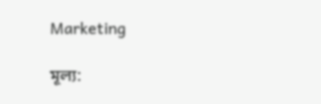Marketing

মূল্য: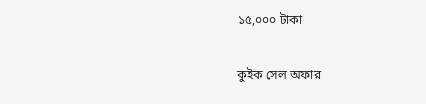১৫,০০০ টাকা

কুইক সেল অফার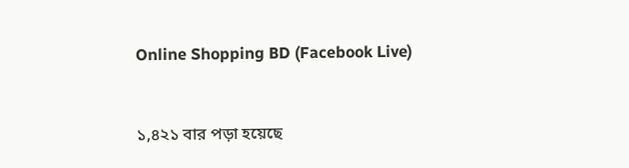Online Shopping BD (Facebook Live)



১,৪২১ বার পড়া হয়েছে